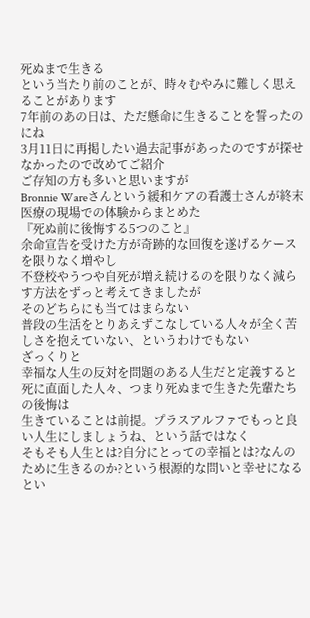死ぬまで生きる
という当たり前のことが、時々むやみに難しく思えることがあります
7年前のあの日は、ただ懸命に生きることを誓ったのにね
3月11日に再掲したい過去記事があったのですが探せなかったので改めてご紹介
ご存知の方も多いと思いますが
Bronnie Wareさんという緩和ケアの看護士さんが終末医療の現場での体験からまとめた
『死ぬ前に後悔する5つのこと』
余命宣告を受けた方が奇跡的な回復を遂げるケースを限りなく増やし
不登校やうつや自死が増え続けるのを限りなく減らす方法をずっと考えてきましたが
そのどちらにも当てはまらない
普段の生活をとりあえずこなしている人々が全く苦しさを抱えていない、というわけでもない
ざっくりと
幸福な人生の反対を問題のある人生だと定義すると
死に直面した人々、つまり死ぬまで生きた先輩たちの後悔は
生きていることは前提。プラスアルファでもっと良い人生にしましょうね、という話ではなく
そもそも人生とは?自分にとっての幸福とは?なんのために生きるのか?という根源的な問いと幸せになるとい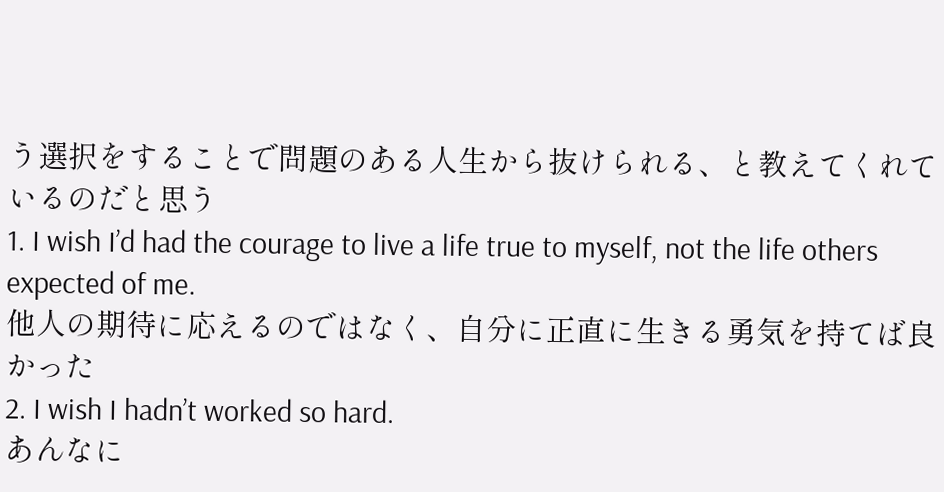う選択をすることで問題のある人生から抜けられる、と教えてくれているのだと思う
1. I wish I’d had the courage to live a life true to myself, not the life others expected of me.
他人の期待に応えるのではなく、自分に正直に生きる勇気を持てば良かった
2. I wish I hadn’t worked so hard.
あんなに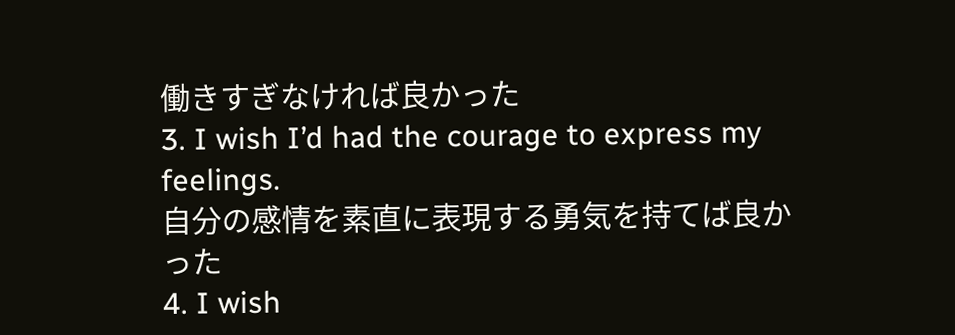働きすぎなければ良かった
3. I wish I’d had the courage to express my feelings.
自分の感情を素直に表現する勇気を持てば良かった
4. I wish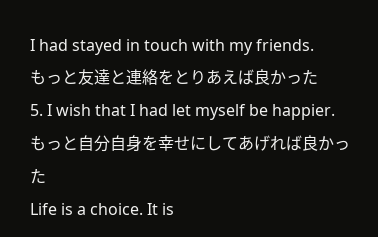I had stayed in touch with my friends.
もっと友達と連絡をとりあえば良かった
5. I wish that I had let myself be happier.
もっと自分自身を幸せにしてあげれば良かった
Life is a choice. It is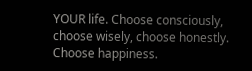YOUR life. Choose consciously, choose wisely, choose honestly. Choose happiness.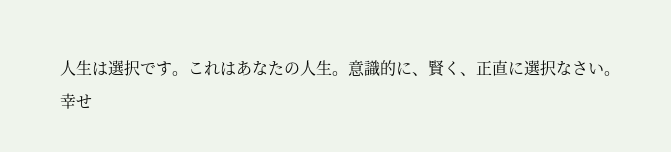人生は選択です。これはあなたの人生。意識的に、賢く、正直に選択なさい。
幸せ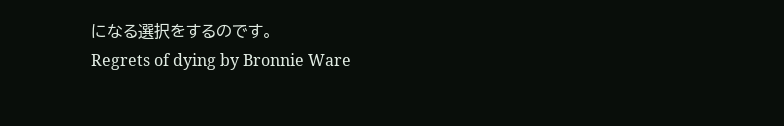になる選択をするのです。
Regrets of dying by Bronnie Ware